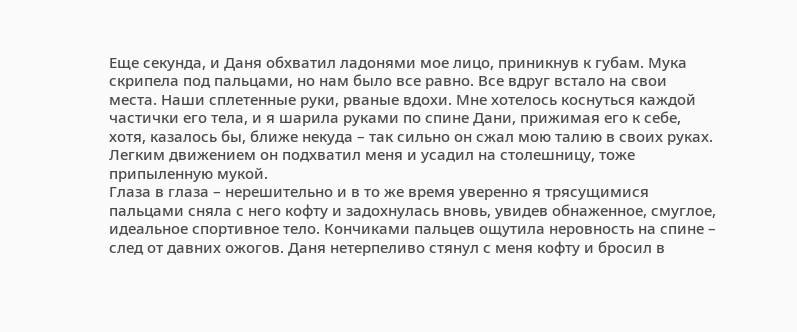Еще секунда, и Даня обхватил ладонями мое лицо, приникнув к губам. Мука скрипела под пальцами, но нам было все равно. Все вдруг встало на свои места. Наши сплетенные руки, рваные вдохи. Мне хотелось коснуться каждой частички его тела, и я шарила руками по спине Дани, прижимая его к себе, хотя, казалось бы, ближе некуда – так сильно он сжал мою талию в своих руках. Легким движением он подхватил меня и усадил на столешницу, тоже припыленную мукой.
Глаза в глаза – нерешительно и в то же время уверенно я трясущимися пальцами сняла с него кофту и задохнулась вновь, увидев обнаженное, смуглое, идеальное спортивное тело. Кончиками пальцев ощутила неровность на спине – след от давних ожогов. Даня нетерпеливо стянул с меня кофту и бросил в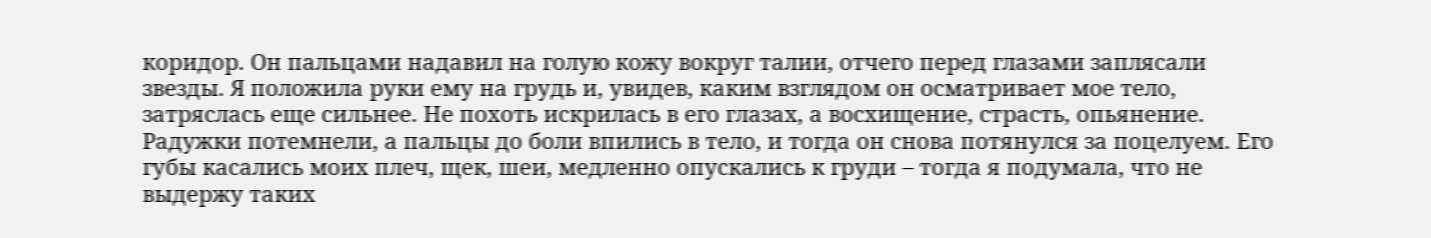коридор. Он пальцами надавил на голую кожу вокруг талии, отчего перед глазами заплясали звезды. Я положила руки ему на грудь и, увидев, каким взглядом он осматривает мое тело, затряслась еще сильнее. Не похоть искрилась в его глазах, а восхищение, страсть, опьянение. Радужки потемнели, а пальцы до боли впились в тело, и тогда он снова потянулся за поцелуем. Его губы касались моих плеч, щек, шеи, медленно опускались к груди – тогда я подумала, что не выдержу таких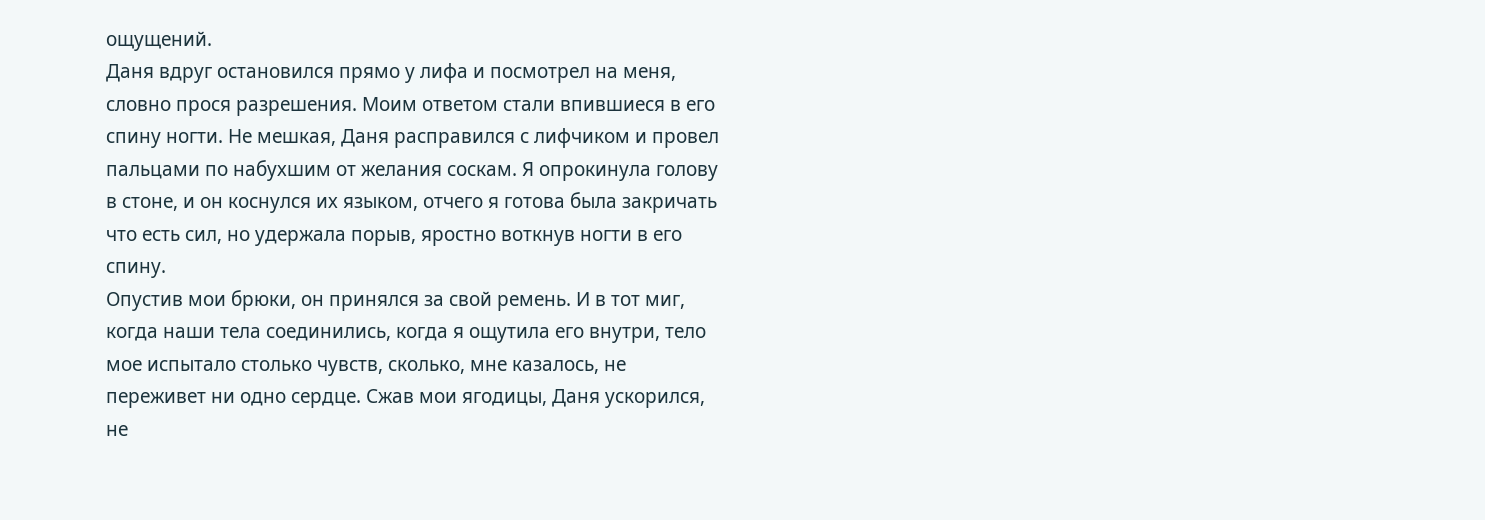ощущений.
Даня вдруг остановился прямо у лифа и посмотрел на меня, словно прося разрешения. Моим ответом стали впившиеся в его спину ногти. Не мешкая, Даня расправился с лифчиком и провел пальцами по набухшим от желания соскам. Я опрокинула голову в стоне, и он коснулся их языком, отчего я готова была закричать что есть сил, но удержала порыв, яростно воткнув ногти в его спину.
Опустив мои брюки, он принялся за свой ремень. И в тот миг, когда наши тела соединились, когда я ощутила его внутри, тело мое испытало столько чувств, сколько, мне казалось, не переживет ни одно сердце. Сжав мои ягодицы, Даня ускорился, не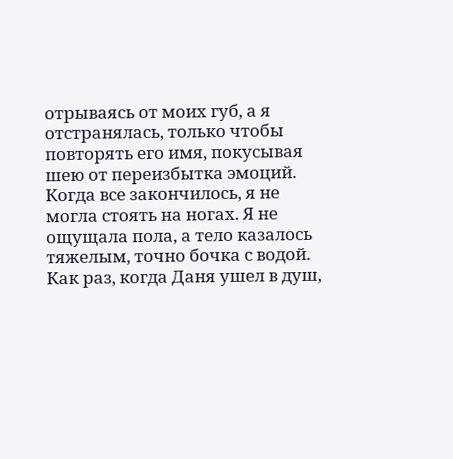отрываясь от моих губ, а я отстранялась, только чтобы повторять его имя, покусывая шею от переизбытка эмоций.
Когда все закончилось, я не могла стоять на ногах. Я не ощущала пола, а тело казалось тяжелым, точно бочка с водой. Как раз, когда Даня ушел в душ,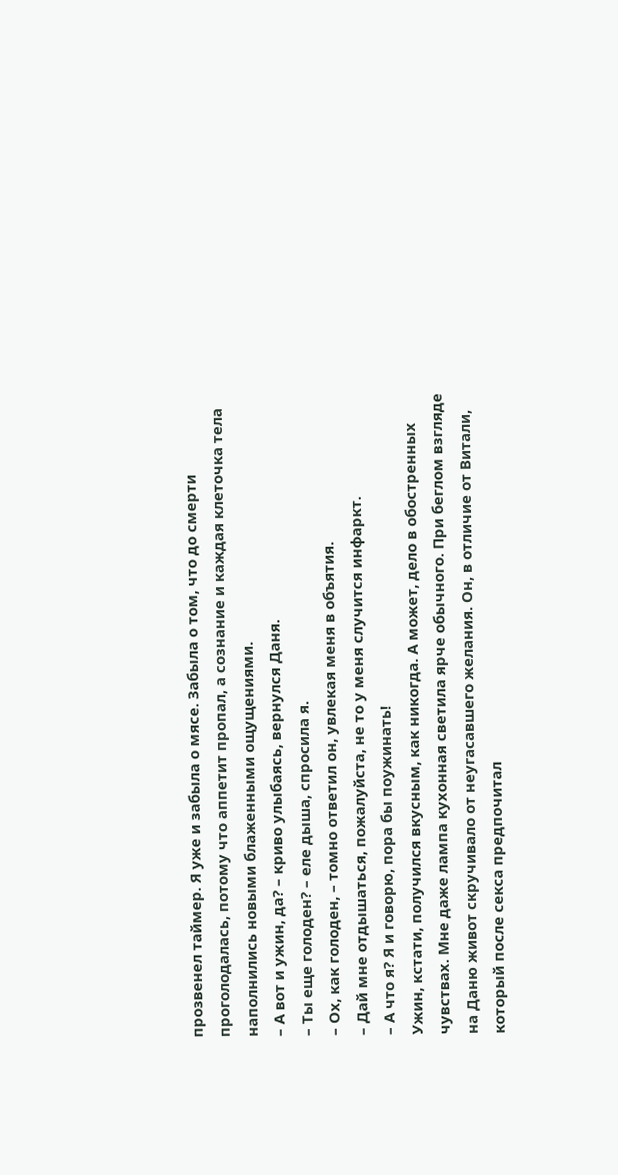прозвенел таймер. Я уже и забыла о мясе. Забыла о том, что до смерти проголодалась, потому что аппетит пропал, а сознание и каждая клеточка тела наполнились новыми блаженными ощущениями.
– А вот и ужин, да? – криво улыбаясь, вернулся Даня.
– Ты еще голоден? – еле дыша, спросила я.
– Ох, как голоден, – томно ответил он, увлекая меня в объятия.
– Дай мне отдышаться, пожалуйста, не то у меня случится инфаркт.
– А что я? Я и говорю, пора бы поужинать!
Ужин, кстати, получился вкусным, как никогда. А может, дело в обостренных чувствах. Мне даже лампа кухонная светила ярче обычного. При беглом взгляде на Даню живот скручивало от неугасавшего желания. Он, в отличие от Витали, который после секса предпочитал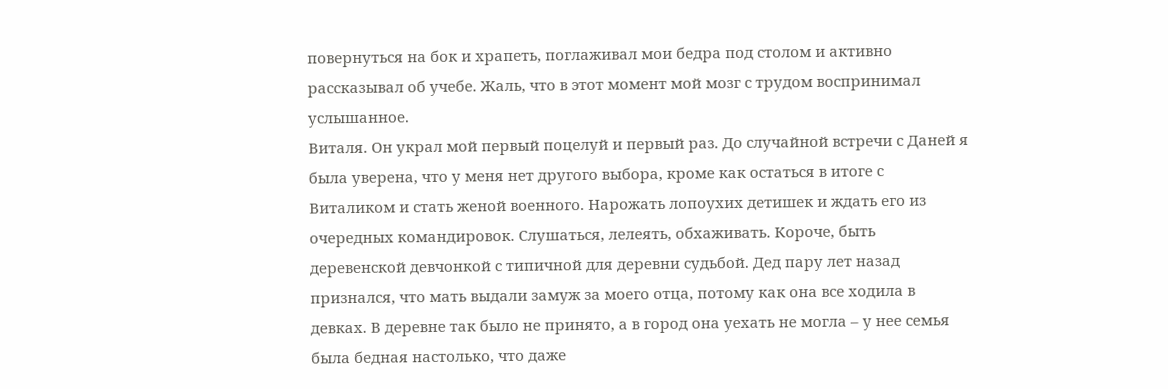повернуться на бок и храпеть, поглаживал мои бедра под столом и активно рассказывал об учебе. Жаль, что в этот момент мой мозг с трудом воспринимал услышанное.
Виталя. Он украл мой первый поцелуй и первый раз. До случайной встречи с Даней я была уверена, что у меня нет другого выбора, кроме как остаться в итоге с Виталиком и стать женой военного. Нарожать лопоухих детишек и ждать его из очередных командировок. Слушаться, лелеять, обхаживать. Короче, быть деревенской девчонкой с типичной для деревни судьбой. Дед пару лет назад признался, что мать выдали замуж за моего отца, потому как она все ходила в девках. В деревне так было не принято, а в город она уехать не могла – у нее семья была бедная настолько, что даже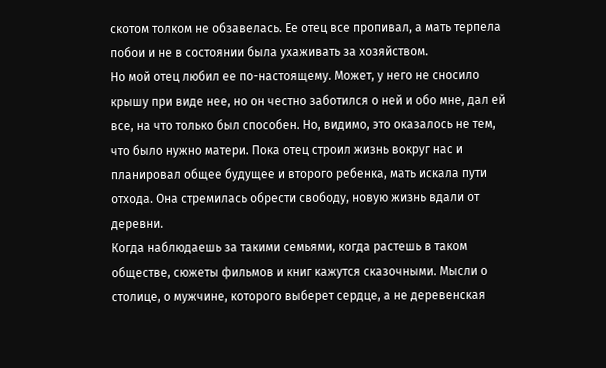скотом толком не обзавелась. Ее отец все пропивал, а мать терпела побои и не в состоянии была ухаживать за хозяйством.
Но мой отец любил ее по-настоящему. Может, у него не сносило крышу при виде нее, но он честно заботился о ней и обо мне, дал ей все, на что только был способен. Но, видимо, это оказалось не тем, что было нужно матери. Пока отец строил жизнь вокруг нас и планировал общее будущее и второго ребенка, мать искала пути отхода. Она стремилась обрести свободу, новую жизнь вдали от деревни.
Когда наблюдаешь за такими семьями, когда растешь в таком обществе, сюжеты фильмов и книг кажутся сказочными. Мысли о столице, о мужчине, которого выберет сердце, а не деревенская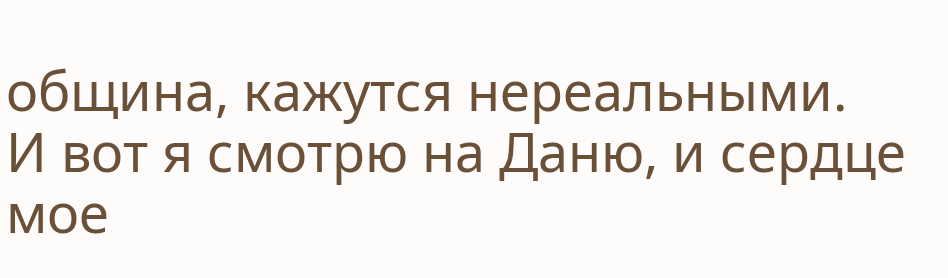община, кажутся нереальными.
И вот я смотрю на Даню, и сердце мое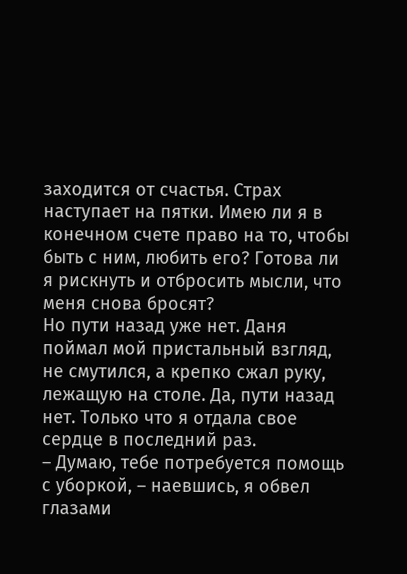заходится от счастья. Страх наступает на пятки. Имею ли я в конечном счете право на то, чтобы быть с ним, любить его? Готова ли я рискнуть и отбросить мысли, что меня снова бросят?
Но пути назад уже нет. Даня поймал мой пристальный взгляд, не смутился, а крепко сжал руку, лежащую на столе. Да, пути назад нет. Только что я отдала свое сердце в последний раз.
– Думаю, тебе потребуется помощь с уборкой, – наевшись, я обвел глазами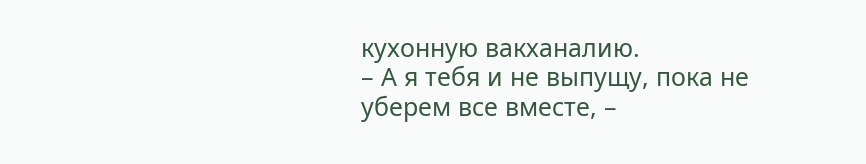кухонную вакханалию.
– А я тебя и не выпущу, пока не уберем все вместе, –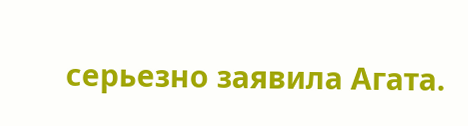серьезно заявила Агата.